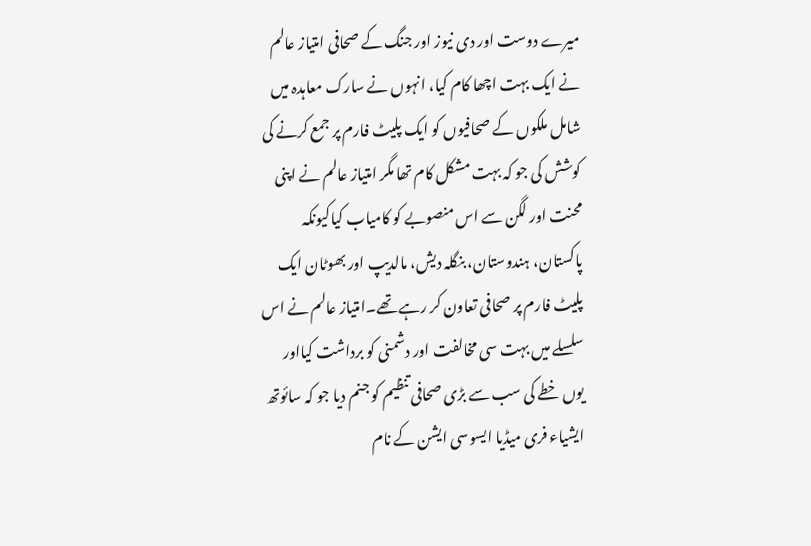میرے دوست اور دی نیوز اور جنگ کے صحافی امتیاز عالم نے ایک بہت اچھا کام کیا، انہوں نے سارک معاہدہ میں شامل ملکوں کے صحافیوں کو ایک پلیٹ فارم پر جمع کرنے کی کوشش کی جو کہ بہت مشکل کام تھا مگر امتیاز عالم نے اپنی محنت اور لگن سے اس منصوبے کو کامیاب کیاکیونکہ پاکستان، ہندوستان، بنگلہ دیش، مالدیپ اور بھوٹان ایک پلیٹ فارم پر صحافی تعاون کر رہے تھے۔امتیاز عالم نے اس سلسلے میں بہت سی مخالفت اور دشمنی کو برداشت کیااور یوں خطے کی سب سے بڑی صحافی تنظیم کو جنم دیا جو کہ سائوتھ ایشیاء فری میڈیا ایسوسی ایشن کے نام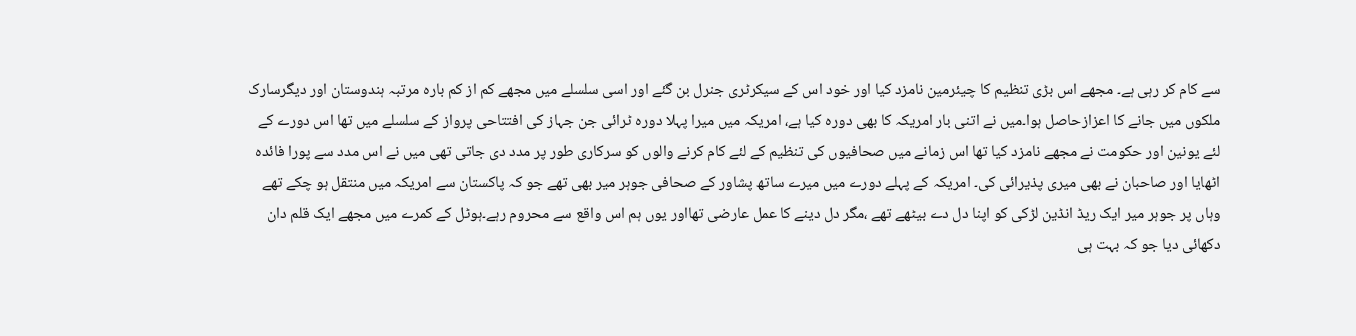سے کام کر رہی ہے۔ مجھے اس بڑی تنظیم کا چیئرمین نامزد کیا اور خود اس کے سیکرٹری جنرل بن گئے اور اسی سلسلے میں مجھے کم از کم بارہ مرتبہ ہندوستان اور دیگرسارک ملکوں میں جانے کا اعزازحاصل ہوا۔میں نے اتنی بار امریکہ کا بھی دورہ کیا ہے، امریکہ میں میرا پہلا دورہ ٹرائی جن جہاز کی افتتاحی پرواز کے سلسلے میں تھا اس دورے کے لئے یونین اور حکومت نے مجھے نامزد کیا تھا اس زمانے میں صحافیوں کی تنظیم کے لئے کام کرنے والوں کو سرکاری طور پر مدد دی جاتی تھی میں نے اس مدد سے پورا فائدہ اٹھایا اور صاحبان نے بھی میری پذیرائی کی۔ امریکہ کے پہلے دورے میں میرے ساتھ پشاور کے صحافی جوہر میر بھی تھے جو کہ پاکستان سے امریکہ میں منتقل ہو چکے تھے وہاں پر جوہر میر ایک ریڈ انڈین لڑکی کو اپنا دل دے بیٹھے تھے ،مگر دل دینے کا عمل عارضی تھااور یوں ہم اس واقع سے محروم رہے۔ہوٹل کے کمرے میں مجھے ایک قلم دان دکھائی دیا جو کہ بہت ہی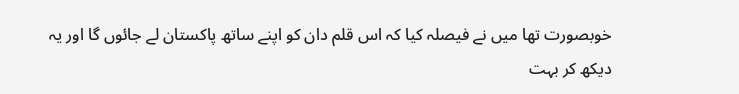خوبصورت تھا میں نے فیصلہ کیا کہ اس قلم دان کو اپنے ساتھ پاکستان لے جائوں گا اور یہ دیکھ کر بہت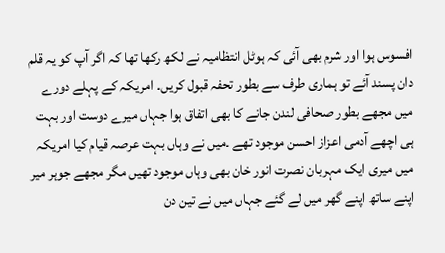افسوس ہوا اور شرم بھی آئی کہ ہوٹل انتظامیہ نے لکھ رکھا تھا کہ اگر آپ کو یہ قلم دان پسند آئے تو ہماری طرف سے بطور تحفہ قبول کریں۔ امریکہ کے پہلے دورے میں مجھے بطور صحافی لندن جانے کا بھی اتفاق ہوا جہاں میرے دوست اور بہت ہی اچھے آدمی اعزاز احسن موجود تھے ۔میں نے وہاں بہت عرصہ قیام کیا امریکہ میں میری ایک مہربان نصرت انور خان بھی وہاں موجود تھیں مگر مجھے جوہر میر اپنے ساتھ اپنے گھر میں لے گئے جہاں میں نے تین دن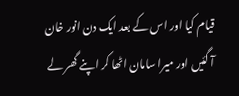قیام کیا اور اس کے بعد ایک دن انور خان آ گئیں اور میرا سامان اٹھا کر اپنے گھر لے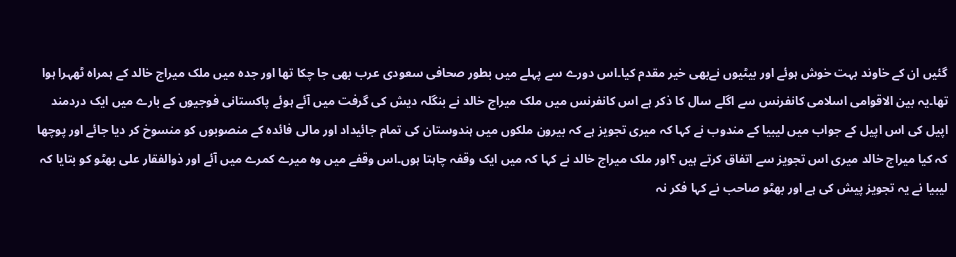گئیں ان کے خاوند بہت خوش ہوئے اور بیٹیوں نےبھی خیر مقدم کیا۔اس دورے سے پہلے میں بطور صحافی سعودی عرب بھی جا چکا تھا اور جدہ میں ملک میراج خالد کے ہمراہ ٹھہرا ہوا تھا۔یہ بین الاقوامی اسلامی کانفرنس سے اگلے سال کا ذکر ہے اس کانفرنس میں ملک میراج خالد نے بنگلہ دیش کی گرفت میں آئے ہوئے پاکستانی فوجیوں کے بارے میں ایک دردمند اپیل کی اس اپیل کے جواب میں لیبیا کے مندوب نے کہا کہ میری تجویز ہے کہ بیرون ملکوں میں ہندوستان کی تمام جائیداد اور مالی فائدہ کے منصوبوں کو منسوخ کر دیا جائے اور پوچھا کہ کیا میراج خالد میری اس تجویز سے اتفاق کرتے ہیں ؟اور ملک میراج خالد نے کہا کہ میں ایک وقفہ چاہتا ہوں۔اس وقفے میں وہ میرے کمرے میں آئے اور ذوالفقار علی بھٹو کو بتایا کہ لیبیا نے یہ تجویز پیش کی ہے اور بھٹو صاحب نے کہا فکر نہ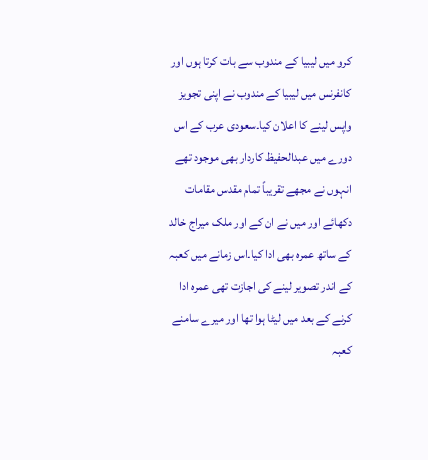کرو میں لیبیا کے مندوب سے بات کرتا ہوں اور کانفرنس میں لیبیا کے مندوب نے اپنی تجویز واپس لینے کا اعلان کیا۔سعودی عرب کے اس دورے میں عبدالحفیظ کاردار بھی موجود تھے انہوں نے مجھے تقریباً تمام مقدس مقامات دکھائے اور میں نے ان کے اور ملک میراج خالد کے ساتھ عمرہ بھی ادا کیا۔اس زمانے میں کعبہ کے اندر تصویر لینے کی اجازت تھی عمرہ ادا کرنے کے بعد میں لیٹا ہوا تھا اور میرے سامنے کعبہ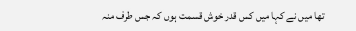تھا میں نے کہا میں کس قدر خوش قسمت ہوں کہ جس طرف منہ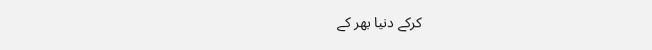کرکے دنیا بھر کے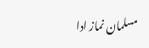مسلمان نماز ادا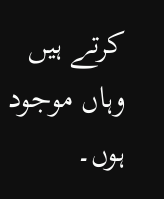کرتے ہیں وہاں موجود ہوں۔